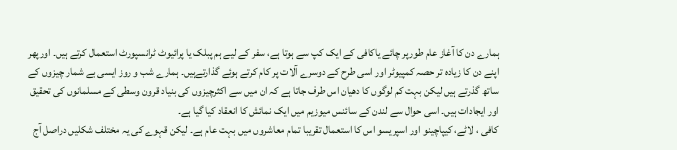ہمارے دن کا آغاز عام طورپر چائے یاکافی کے ایک کپ سے ہوتا ہے، سفر کے لیے ہم پبلک یا پرائیوٹ ٹرانسپورٹ استعمال کرتے ہیں۔ اورپھر اپنے دن کا زیادہ تر حصہ کمپیوٹر اور اسی طرح کے دوسرے آلات پر کام کرتے ہوئے گذارتےہیں۔ ہمارے شب و روز ایسی بے شمار چیزوں کے ساتھ گذرتے ہیں لیکن بہت کم لوگوں کا دھیان اس طرف جاتا ہے کہ ان میں سے اکثرچیزوں کی بنیاد قرون وسطی کے مسلمانوں کی تحقیق اور ایجادات ہیں۔ اسی حوال سے لندن کے سائنس میوزیم میں ایک نمائش کا انعقاد کیا گیا ہے۔
کافی ، لاٹے، کیپاچینو اور اسپریسو اس کا استعمال تقریبا تمام معاشروں میں بہت عام ہے۔ لیکن قہوے کی یہ مختلف شکلیں دراصل آج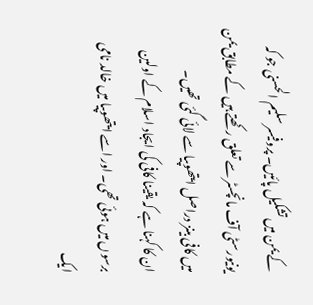کے یمن میں تشکیل پائیں۔ پروفیسر سلیم الحسنی جو کہ یونیورسٹی آف مانچسٹر سے تعلق رکھتے ہیں کے مطابق یمن میں کافی بینز دراصل ایتھوپیا سے لائی گئی تھیں۔
ان کا کہنا ہے کہ یقینا کافی کی ایجاد اسلام کے اولین برسوں میں ہوئی تھی۔ اور اسے ایتھوپیا میں خالد نامی ایک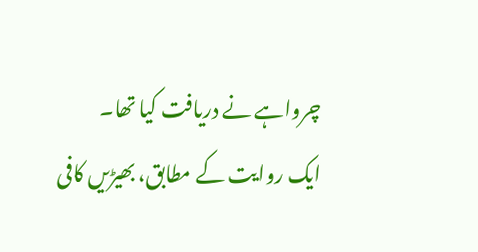چرواہے نے دریافت کیا تھا۔
ایک روایت کے مطابق، بھیڑیں کافی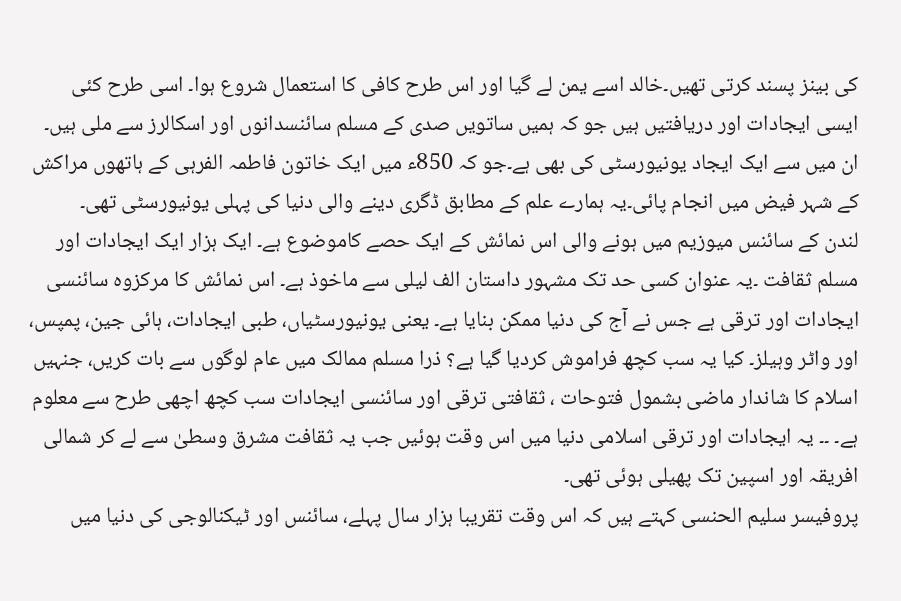کی بینز پسند کرتی تھیں۔خالد اسے یمن لے گیا اور اس طرح کافی کا استعمال شروع ہوا۔ اسی طرح کئی ایسی ایجادات اور دریافتیں ہیں جو کہ ہمیں ساتویں صدی کے مسلم سائنسدانوں اور اسکالرز سے ملی ہیں۔
ان میں سے ایک ایجاد یونیورسٹی کی بھی ہے۔جو کہ 850ء میں ایک خاتون فاطمہ الفرہی کے ہاتھوں مراکش کے شہر فیض میں انجام پائی۔یہ ہمارے علم کے مطابق ڈگری دینے والی دنیا کی پہلی یونیورسٹی تھی۔
لندن کے سائنس میوزیم میں ہونے والی اس نمائش کے ایک حصے کاموضوع ہے۔ ایک ہزار ایک ایجادات اور مسلم ثقافت ۔یہ عنوان کسی حد تک مشہور داستان الف لیلی سے ماخوذ ہے۔ اس نمائش کا مرکزوہ سائنسی ایجادات اور ترقی ہے جس نے آج کی دنیا ممکن بنایا ہے۔ یعنی یونیورسٹیاں، طبی ایجادات، ہائی جین، پمپس، اور واٹر وہیلز۔ کیا یہ سب کچھ فراموش کردیا گیا ہے؟ ذرا مسلم ممالک میں عام لوگوں سے بات کریں، جنہیں اسلام کا شاندار ماضی بشمول فتوحات ، ثقافتی ترقی اور سائنسی ایجادات سب کچھ اچھی طرح سے معلوم ہے۔ ۔۔ یہ ایجادات اور ترقی اسلامی دنیا میں اس وقت ہوئیں جب یہ ثقافت مشرق وسطیٰ سے لے کر شمالی افریقہ اور اسپین تک پھیلی ہوئی تھی۔
پروفیسر سلیم الحنسی کہتے ہیں کہ اس وقت تقریبا ہزار سال پہلے، سائنس اور ٹیکنالوجی کی دنیا میں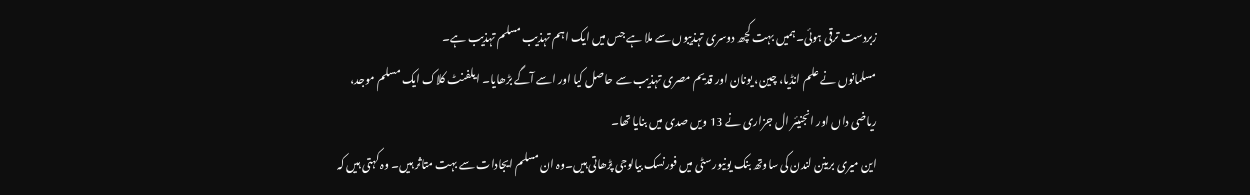زبردست ترقی ہوئی۔ہمیں بہت کچھ دوسری تہذیبوں سے ملا ہے جس میں ایک اہم تہذیب مسلم تہذیب ہے۔
مسلمانوں نے علم انڈیا، چین، یونان اور قدیم مصری تہذیب سے حاصل کیا اور اسے آگے بڑھایا۔ ایلفنٹ کلاک ایک مسلم موجد، ریاضی داں اور انجنیئر ال جزاری نے 13 ویں صدی میں بنایا تھا۔
این میری برینن لندن کی ساوتھ بنک یونیورسٹی میں فورنسک بیالوجی پڑھاتی ہیں۔وہ ان مسلم ایجادات سے بہت متاثر ہیں۔ وہ کہتی ہیں کہ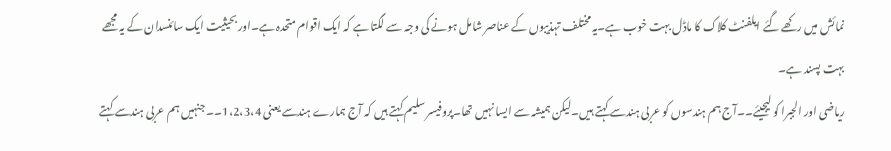نمائش میں رکھے گئے ایلفنٹ کلاک کا ماڈل بہت خوب ہے۔یہ مختلف تہذیبوں کے عناصر شامل ہونے کی وجہ سے لگتا ہے کہ ایک اقوام متحدہ ہے۔اور بحیثیت ایک سائنسدان کے یہ مجھے بہت پسند ہے۔
ریاضی اور الجبرا کو لیجیئے۔۔آج ہم ہندسوں کو عربی ہندسے کہتے ہیں۔لیکن ہمیشہ سے ایسا نہیں تھا۔پروفیسر سلیم کہتے ہیں کہ آج ہمارے ہندسے یعنی 1،2،3،4۔۔ جنہیں ہم عربی ہندسے کہتے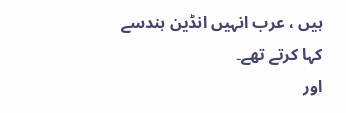ہیں ، عرب انہیں انڈین ہندسے کہا کرتے تھے۔
اور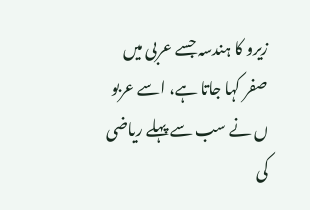زیرو کا ہندسہ جسے عربی میں صفر کہا جاتا ہے، اسے عربو ں نے سب سے پہلے ریاضی کی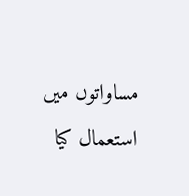مساواتوں میں استعمال کیا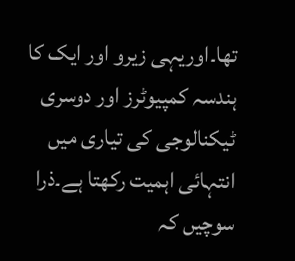تھا۔اوریہی زیرو اور ایک کا ہندسہ کمپیوٹرز اور دوسری ٹیکنالوجی کی تیاری میں انتہائی اہمیت رکھتا ہے۔ذرا سوچیں کہ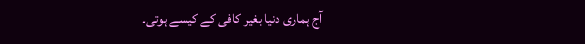آج ہماری دنیا بغیر کافی کے کیسے ہوتی۔